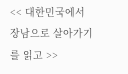<< 대한민국에서 장남으로 살아가기를 읽고 >>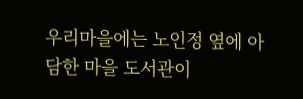우리마을에는 노인정 옆에 아담한 마을 도서관이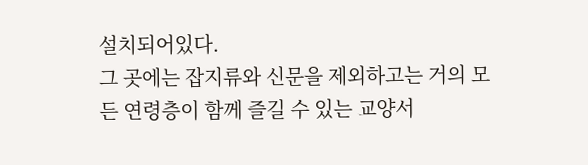설치되어있다.
그 곳에는 잡지류와 신문을 제외하고는 거의 모든 연령층이 함께 즐길 수 있는 교양서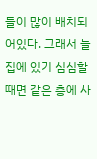들이 많이 배치되어있다. 그래서 늘 집에 있기 심심할때면 같은 층에 사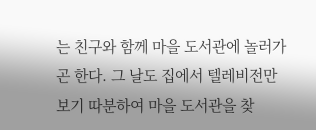는 친구와 함께 마을 도서관에 놀러가곤 한다. 그 날도 집에서 텔레비전만 보기 따분하여 마을 도서관을 찾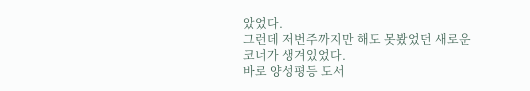았었다.
그런데 저번주까지만 해도 못봤었던 새로운 코너가 생겨있었다.
바로 양성평등 도서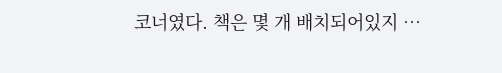코너였다. 책은 몇 개 배치되어있지 …